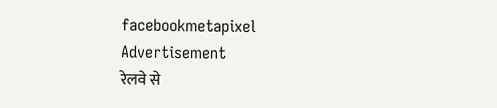facebookmetapixel
Advertisement
रेलवे से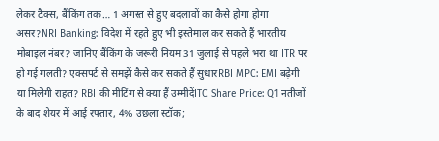लेकर टैक्स, बैंकिंग तक… 1 अगस्त से हुए बदलावों का कैसे होगा होगा असर?NRI Banking: विदेश में रहते हुए भी इस्तेमाल कर सकते हैं भारतीय मोबाइल नंबर? जानिए बैंकिंग के जरूरी नियम31 जुलाई से पहले भरा था ITR पर हो गई गलती? एक्सपर्ट से समझें कैसे कर सकते हैं सुधारRBI MPC: EMI बढ़ेगी या मिलेगी राहत? RBI की मीटिंग से क्या हैं उम्मीदेंITC Share Price: Q1 नतीजों के बाद शेयर में आई रफ्तार, 4% उछला स्टॉक;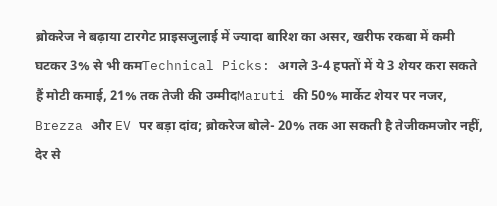ब्रोकरेज ने बढ़ाया टारगेट प्राइसजुलाई में ज्यादा बारिश का असर, खरीफ रकबा में कमी घटकर 3% से भी कमTechnical Picks: अगले 3-4 हफ्तों में ये 3 शेयर करा सकते हैं मोटी कमाई, 21% तक तेजी की उम्मीदMaruti की 50% मार्केट शेयर पर नजर, Brezza और EV पर बड़ा दांव; ब्रोकरेज बोले- 20% तक आ सकती है तेजीकमजोर नहीं, देर से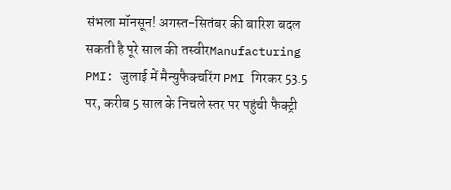संभला मॉनसून! अगस्त-सितंबर की बारिश बदल सकती है पूरे साल की तस्वीरManufacturing PMI: जुलाई में मैन्युफैक्चरिंग PMI गिरकर 53.5 पर, करीब 5 साल के निचले स्तर पर पहुंची फैक्ट्री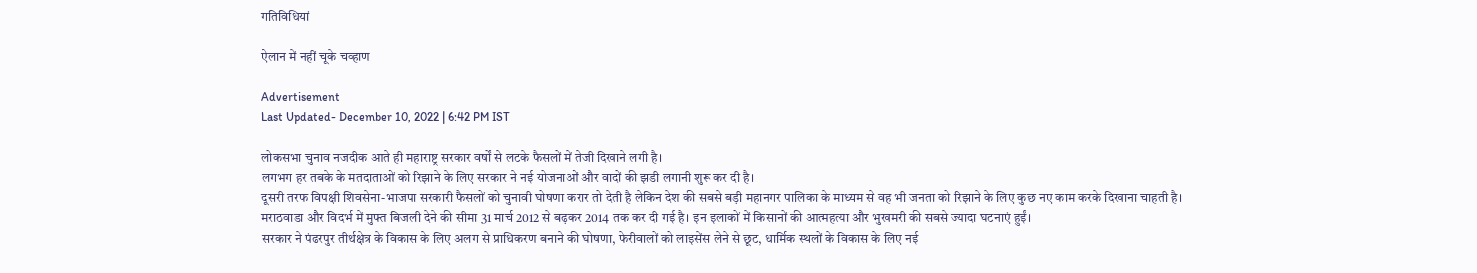गतिविधियां

ऐलान में नहीं चूके चव्हाण

Advertisement
Last Updated- December 10, 2022 | 6:42 PM IST

लोकसभा चुनाव नजदीक आते ही महाराष्ट्र सरकार वर्षों से लटके फैसलों में तेजी दिखाने लगी है।
लगभग हर तबके के मतदाताओं को रिझाने के लिए सरकार ने नई योजनाओं और वादों की झडी लगानी शुरू कर दी है।
दूसरी तरफ विपक्षी शिवसेना-भाजपा सरकारी फैसलों को चुनावी घोषणा करार तो देती है लेकिन देश की सबसे बड़ी महानगर पालिका के माध्यम से वह भी जनता को रिझाने के लिए कुछ नए काम करके दिखाना चाहती है।
मराठवाडा और विदर्भ में मुफ्त बिजली देने की सीमा 31 मार्च 2012 से बढ़कर 2014 तक कर दी गई है। इन इलाकों में किसानों की आत्महत्या और भुखमरी की सबसे ज्यादा घटनाएं हुईं।
सरकार ने पंढरपुर तीर्थक्षेत्र के विकास के लिए अलग से प्राधिकरण बनाने की घोषणा, फेरीवालों को लाइसेंस लेने से छूट, धार्मिक स्थलों के विकास के लिए नई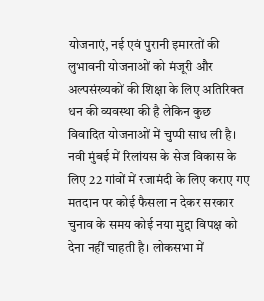योजनाएं, नई एवं पुरानी इमारतों की लुभावनी योजनाओं को मंजूरी और अल्पसंख्यकों की शिक्षा के लिए अतिरिक्त धन की व्यवस्था की है लेकिन कुछ विवादित योजनाओं में चुप्पी साध ली है।
नवी मुंबई में रिलांयस के सेज विकास के लिए 22 गांवों में रजामंदी के लिए कराए गए मतदान पर कोई फैसला न देकर सरकार चुनाव के समय कोई नया मुद्दा विपक्ष को देना नहीं चाहती है। लोकसभा में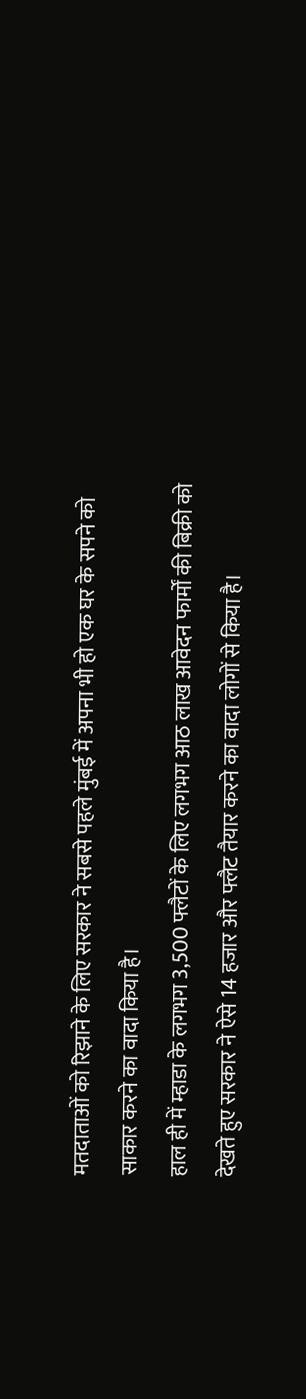मतदाताओं को रिझाने के लिए सरकार ने सबसे पहले मुंबई में अपना भी हो एक घर के सपने को साकार करने का वादा किया है।
हाल ही में म्हाडा के लगभग 3,500 फ्लैटों के लिए लगभग आठ लाख आवेदन फार्मों की बिक्री को देखते हुए सरकार ने ऐसे 14 हजार और फ्लैट तैयार करने का वादा लोगों से किया है।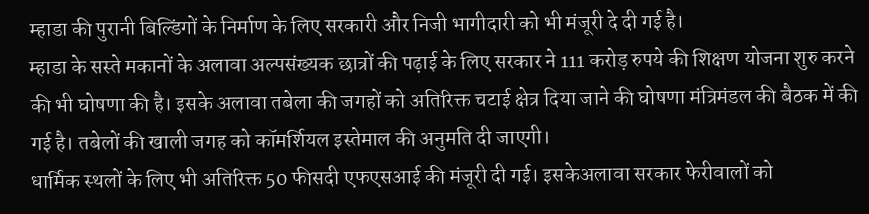म्हाडा की पुरानी बिल्डिंगों के निर्माण के लिए सरकारी और निजी भागीदारी को भी मंजूरी दे दी गई है।
म्हाडा के सस्ते मकानों के अलावा अल्पसंख्यक छात्रों की पढ़ाई के लिए सरकार ने 111 करोड़ रुपये की शिक्षण योजना शुरु करने की भी घोषणा की है। इसके अलावा तबेला की जगहों को अतिरिक्त चटाई क्षेत्र दिया जाने की घोषणा मंत्रिमंडल की बैठक में की गई है। तबेलों की खाली जगह को कॉमर्शियल इस्तेमाल की अनुमति दी जाएगी।
धार्मिक स्थलों के लिए भी अतिरिक्त 50 फीसदी एफएसआई की मंजूरी दी गई। इसकेअलावा सरकार फेरीवालों को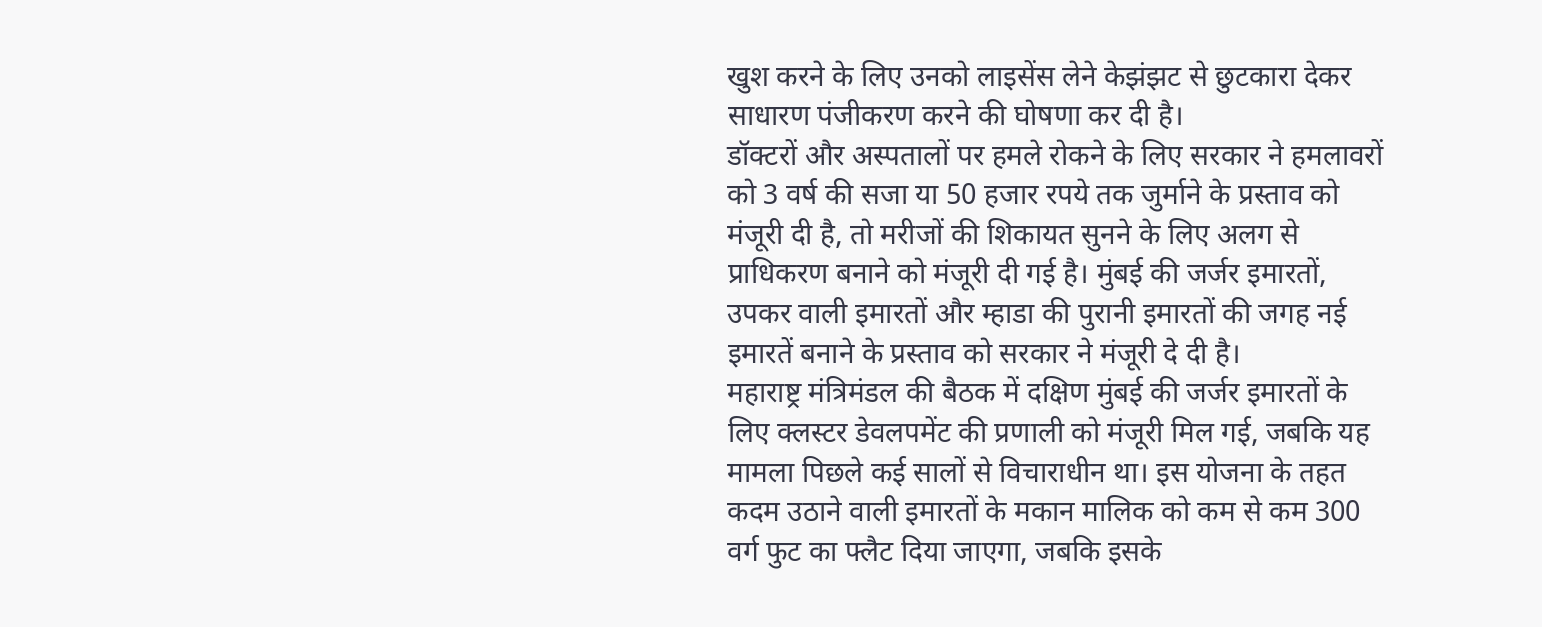खुश करने के लिए उनको लाइसेंस लेने केझंझट से छुटकारा देकर साधारण पंजीकरण करने की घोषणा कर दी है।
डॉक्टरों और अस्पतालों पर हमले रोकने के लिए सरकार ने हमलावरों को 3 वर्ष की सजा या 50 हजार रपये तक जुर्माने के प्रस्ताव को मंजूरी दी है, तो मरीजों की शिकायत सुनने के लिए अलग से प्राधिकरण बनाने को मंजूरी दी गई है। मुंबई की जर्जर इमारतों, उपकर वाली इमारतों और म्हाडा की पुरानी इमारतों की जगह नई इमारतें बनाने के प्रस्ताव को सरकार ने मंजूरी दे दी है।
महाराष्ट्र मंत्रिमंडल की बैठक में दक्षिण मुंबई की जर्जर इमारतों के लिए क्लस्टर डेवलपमेंट की प्रणाली को मंजूरी मिल गई, जबकि यह मामला पिछले कई सालों से विचाराधीन था। इस योजना के तहत कदम उठाने वाली इमारतों के मकान मालिक को कम से कम 300 वर्ग फुट का फ्लैट दिया जाएगा, जबकि इसके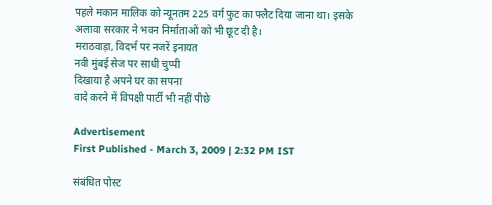पहले मकान मालिक को न्यूनतम 225 वर्ग फुट का फ्लैट दिया जाना था। इसके अलावा सरकार ने भवन निर्माताओं को भी छूट दी है।
मराठवाड़ा, विदर्भ पर नजरें इनायत
नवी मुंबई सेज पर साधी चुप्पी
दिखाया है अपने घर का सपना
वादे करने में विपक्षी पार्टी भी नहीं पीछे

Advertisement
First Published - March 3, 2009 | 2:32 PM IST

संबंधित पोस्ट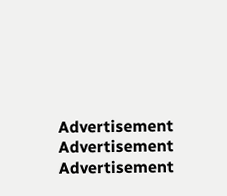Advertisement
Advertisement
Advertisement